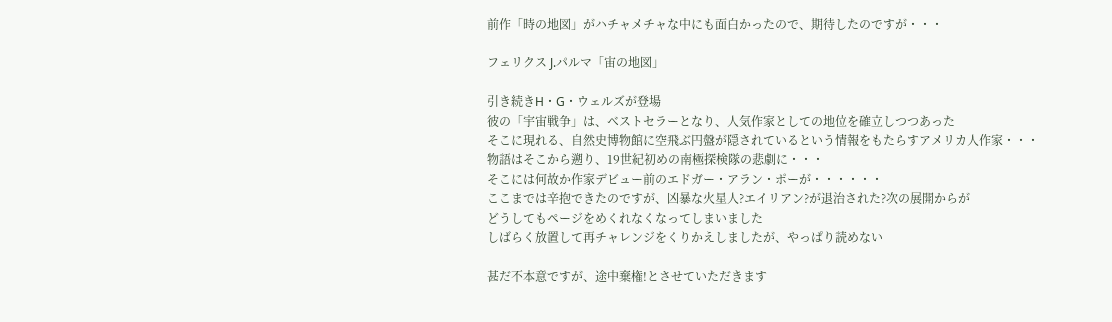前作「時の地図」がハチャメチャな中にも面白かったので、期待したのですが・・・

フェリクス J.パルマ「宙の地図」

引き続きH・G・ウェルズが登場
彼の「宇宙戦争」は、ベストセラーとなり、人気作家としての地位を確立しつつあった
そこに現れる、自然史博物館に空飛ぶ円盤が隠されているという情報をもたらすアメリカ人作家・・・
物語はそこから遡り、19世紀初めの南極探検隊の悲劇に・・・
そこには何故か作家デビュー前のエドガー・アラン・ポーが・・・・・・
ここまでは辛抱できたのですが、凶暴な火星人?エイリアン?が退治された?次の展開からが
どうしてもページをめくれなくなってしまいました
しばらく放置して再チャレンジをくりかえしましたが、やっぱり読めない

甚だ不本意ですが、途中棄権!とさせていただきます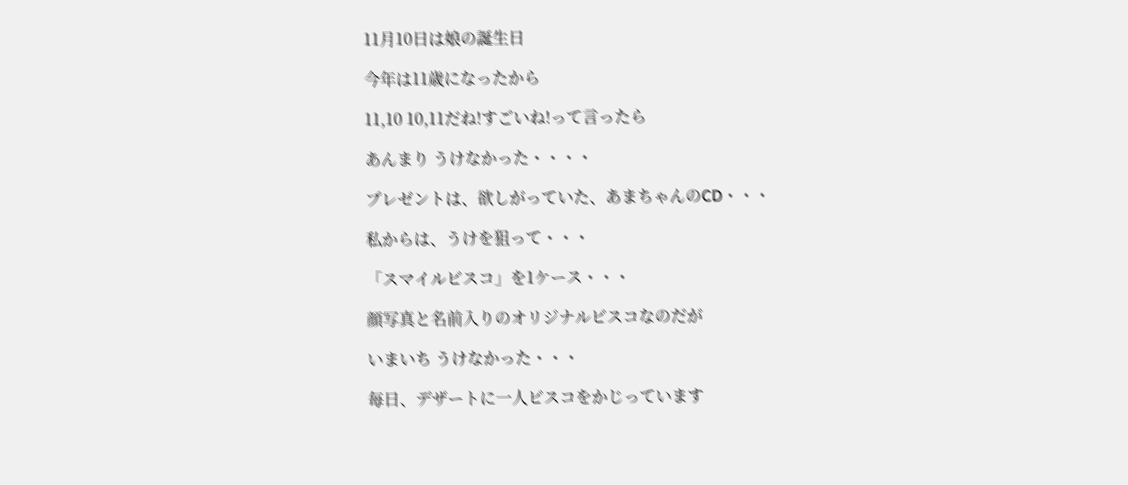11月10日は娘の誕生日

今年は11歳になったから

11,10 10,11だね!すごいね!って言ったら

あんまり うけなかった・・・・

プレゼントは、欲しがっていた、あまちゃんのCD・・・

私からは、うけを狙って・・・

「スマイルビスコ」を1ケース・・・

顔写真と名前入りのオリジナルビスコなのだが

いまいち うけなかった・・・

毎日、デザートに一人ビスコをかじっています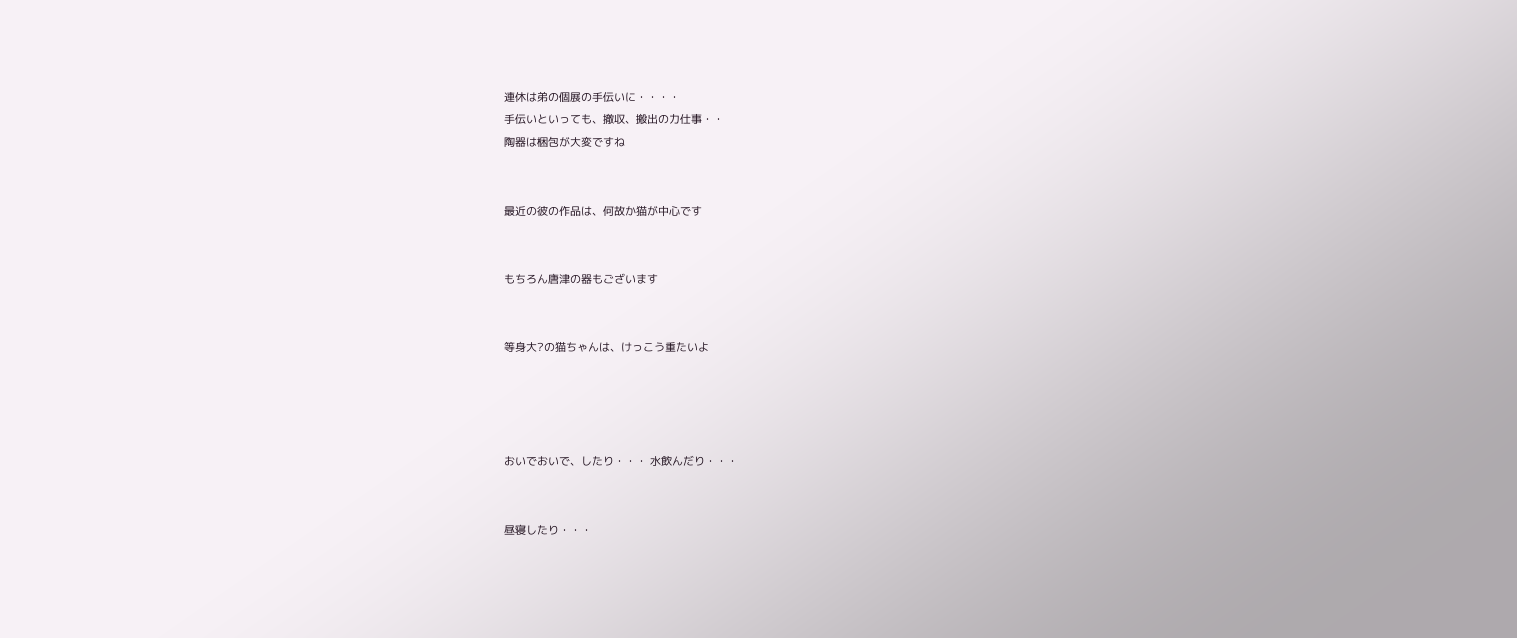連休は弟の個展の手伝いに・・・・
手伝いといっても、撤収、搬出の力仕事・・
陶器は梱包が大変ですね


最近の彼の作品は、何故か猫が中心です


もちろん唐津の器もございます


等身大?の猫ちゃんは、けっこう重たいよ




おいでおいで、したり・・・ 水飲んだり・・・


昼寝したり・・・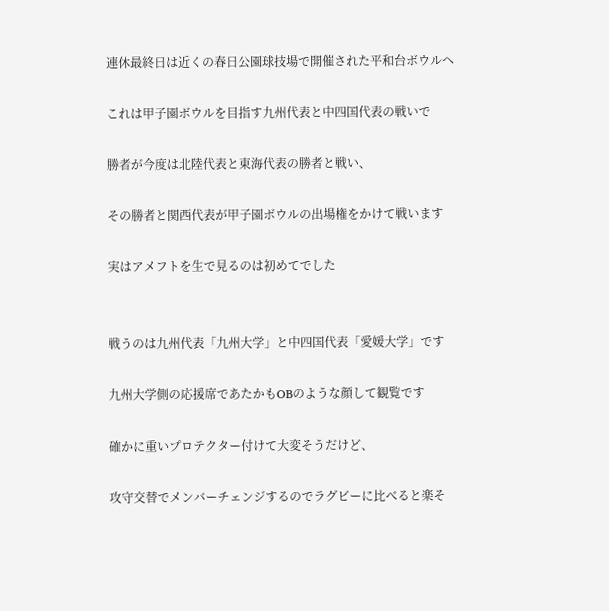連休最終日は近くの春日公園球技場で開催された平和台ボウルへ

これは甲子園ボウルを目指す九州代表と中四国代表の戦いで

勝者が今度は北陸代表と東海代表の勝者と戦い、

その勝者と関西代表が甲子園ボウルの出場権をかけて戦います

実はアメフトを生で見るのは初めてでした


戦うのは九州代表「九州大学」と中四国代表「愛媛大学」です

九州大学側の応援席であたかもOBのような顔して観覧です

確かに重いプロテクター付けて大変そうだけど、

攻守交替でメンバーチェンジするのでラグビーに比べると楽そ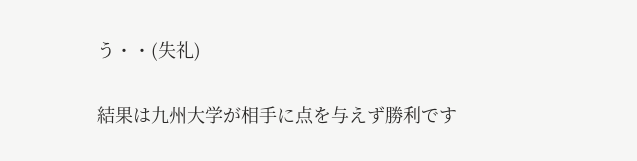う・・(失礼)

結果は九州大学が相手に点を与えず勝利です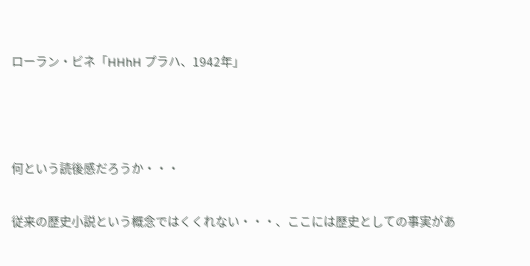ローラン・ビネ「HHhH プラハ、1942年」



何という読後感だろうか・・・

従来の歴史小説という概念ではくくれない・・・、ここには歴史としての事実があ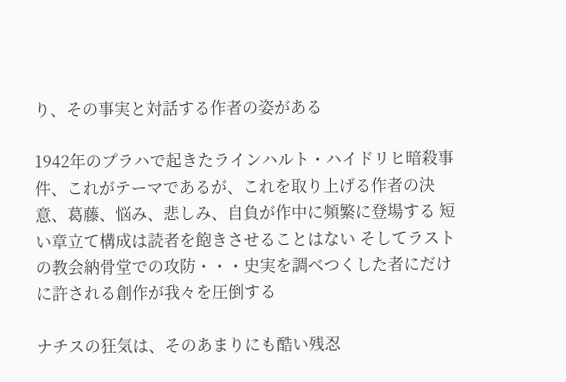り、その事実と対話する作者の姿がある

1942年のプラハで起きたラインハルト・ハイドリヒ暗殺事件、これがテーマであるが、これを取り上げる作者の決意、葛藤、悩み、悲しみ、自負が作中に頻繁に登場する 短い章立て構成は読者を飽きさせることはない そしてラストの教会納骨堂での攻防・・・史実を調べつくした者にだけに許される創作が我々を圧倒する

ナチスの狂気は、そのあまりにも酷い残忍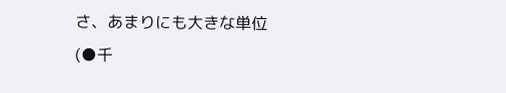さ、あまりにも大きな単位(●千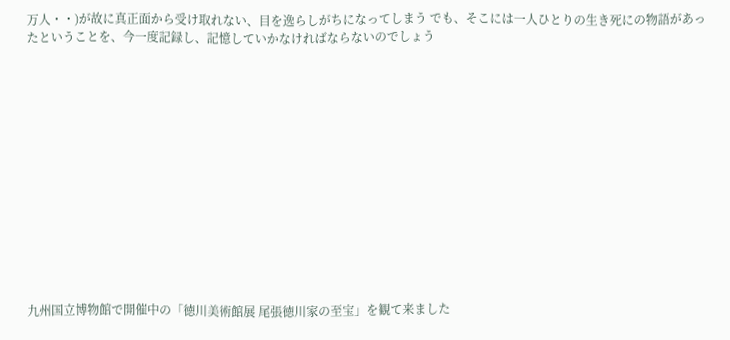万人・・)が故に真正面から受け取れない、目を逸らしがちになってしまう でも、そこには一人ひとりの生き死にの物語があったということを、今一度記録し、記憶していかなければならないのでしょう














九州国立博物館で開催中の「徳川美術館展 尾張徳川家の至宝」を観て来ました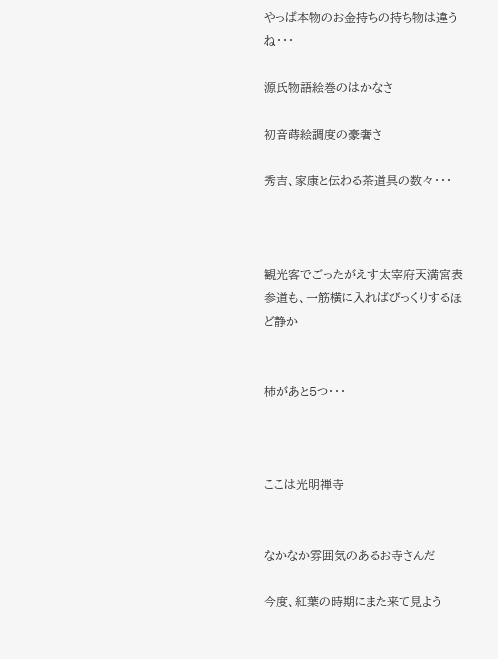やっぱ本物のお金持ちの持ち物は違うね・・・

源氏物語絵巻のはかなさ

初音蒔絵調度の豪奢さ

秀吉、家康と伝わる茶道具の数々・・・



観光客でごったがえす太宰府天満宮表参道も、一筋横に入ればびっくりするほど静か


柿があと5つ・・・



ここは光明禅寺


なかなか雰囲気のあるお寺さんだ

今度、紅葉の時期にまた来て見よう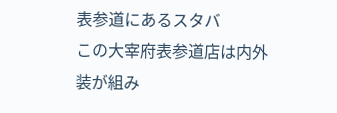表参道にあるスタバ
この大宰府表参道店は内外装が組み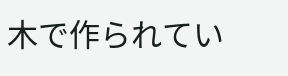木で作られてい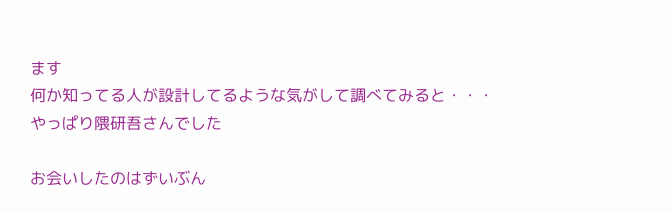ます
何か知ってる人が設計してるような気がして調べてみると・・・
やっぱり隈研吾さんでした

お会いしたのはずいぶん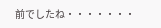前でしたね・・・・・・・